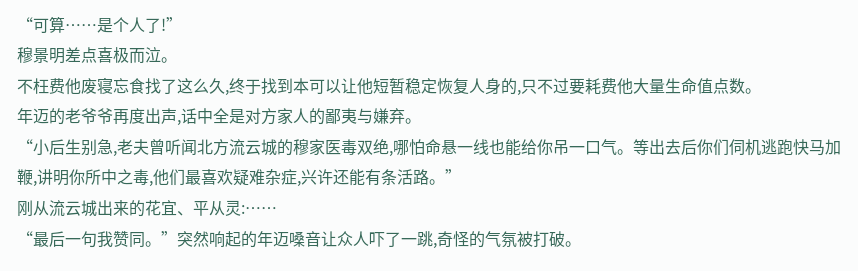“可算……是个人了!”
穆景明差点喜极而泣。
不枉费他废寝忘食找了这么久,终于找到本可以让他短暂稳定恢复人身的,只不过要耗费他大量生命值点数。
年迈的老爷爷再度出声,话中全是对方家人的鄙夷与嫌弃。
“小后生别急,老夫曾听闻北方流云城的穆家医毒双绝,哪怕命悬一线也能给你吊一口气。等出去后你们伺机逃跑快马加鞭,讲明你所中之毒,他们最喜欢疑难杂症,兴许还能有条活路。”
刚从流云城出来的花宜、平从灵:……
“最后一句我赞同。”突然响起的年迈嗓音让众人吓了一跳,奇怪的气氛被打破。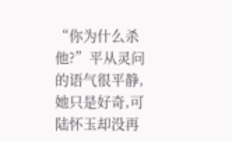“你为什么杀他?”平从灵问的语气很平静,她只是好奇,可陆怀玉却没再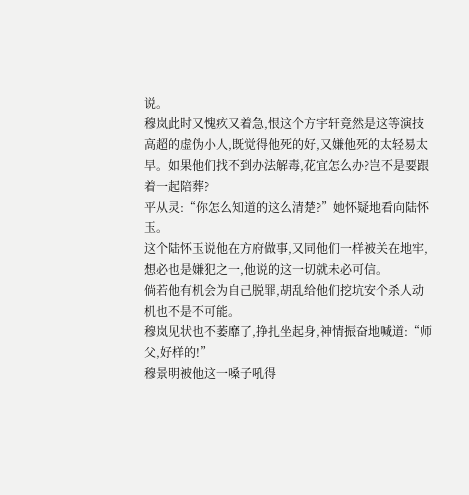说。
穆岚此时又愧疚又着急,恨这个方宇轩竟然是这等演技高超的虚伪小人,既觉得他死的好,又嫌他死的太轻易太早。如果他们找不到办法解毒,花宜怎么办?岂不是要跟着一起陪葬?
平从灵:“你怎么知道的这么清楚?”她怀疑地看向陆怀玉。
这个陆怀玉说他在方府做事,又同他们一样被关在地牢,想必也是嫌犯之一,他说的这一切就未必可信。
倘若他有机会为自己脱罪,胡乱给他们挖坑安个杀人动机也不是不可能。
穆岚见状也不萎靡了,挣扎坐起身,神情振奋地喊道:“师父,好样的!”
穆景明被他这一嗓子吼得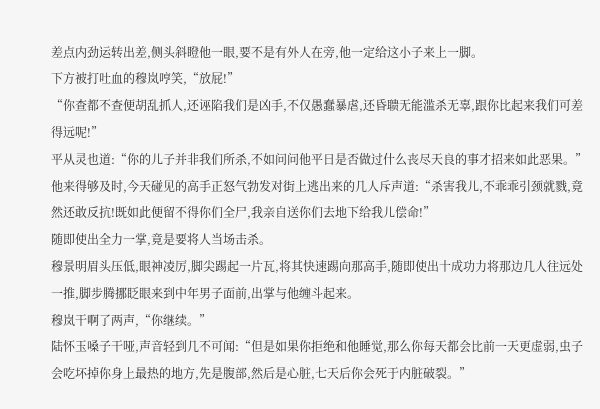差点内劲运转出差,侧头斜瞪他一眼,要不是有外人在旁,他一定给这小子来上一脚。
下方被打吐血的穆岚哼笑,“放屁!”
“你查都不查便胡乱抓人,还诬陷我们是凶手,不仅愚蠢暴虐,还昏聩无能滥杀无辜,跟你比起来我们可差得远呢!”
平从灵也道:“你的儿子并非我们所杀,不如问问他平日是否做过什么丧尽天良的事才招来如此恶果。”
他来得够及时,今天碰见的高手正怒气勃发对街上逃出来的几人斥声道:“杀害我儿,不乖乖引颈就戮,竟然还敢反抗!既如此便留不得你们全尸,我亲自送你们去地下给我儿偿命!”
随即使出全力一掌,竟是要将人当场击杀。
穆景明眉头压低,眼神凌厉,脚尖踢起一片瓦,将其快速踢向那高手,随即使出十成功力将那边几人往远处一推,脚步腾挪眨眼来到中年男子面前,出掌与他缠斗起来。
穆岚干啊了两声,“你继续。”
陆怀玉嗓子干哑,声音轻到几不可闻:“但是如果你拒绝和他睡觉,那么你每天都会比前一天更虚弱,虫子会吃坏掉你身上最热的地方,先是腹部,然后是心脏,七天后你会死于内脏破裂。”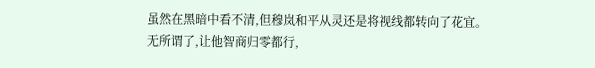虽然在黑暗中看不清,但穆岚和平从灵还是将视线都转向了花宜。
无所谓了,让他智商归零都行,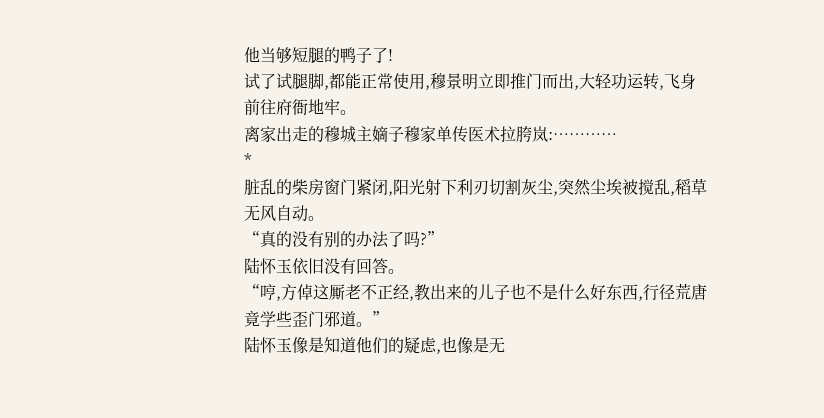他当够短腿的鸭子了!
试了试腿脚,都能正常使用,穆景明立即推门而出,大轻功运转,飞身前往府衙地牢。
离家出走的穆城主嫡子穆家单传医术拉胯岚:…………
*
脏乱的柴房窗门紧闭,阳光射下利刃切割灰尘,突然尘埃被搅乱,稻草无风自动。
“真的没有别的办法了吗?”
陆怀玉依旧没有回答。
“哼,方倬这厮老不正经,教出来的儿子也不是什么好东西,行径荒唐竟学些歪门邪道。”
陆怀玉像是知道他们的疑虑,也像是无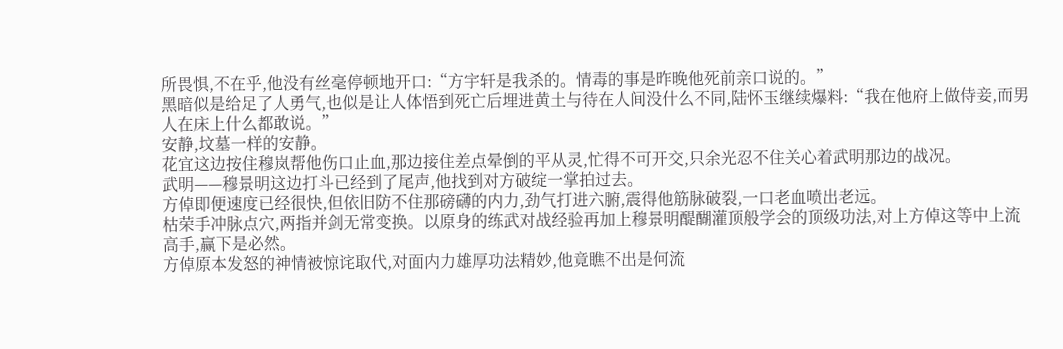所畏惧,不在乎,他没有丝毫停顿地开口:“方宇轩是我杀的。情毒的事是昨晚他死前亲口说的。”
黑暗似是给足了人勇气,也似是让人体悟到死亡后埋进黄土与待在人间没什么不同,陆怀玉继续爆料:“我在他府上做侍妾,而男人在床上什么都敢说。”
安静,坟墓一样的安静。
花宜这边按住穆岚帮他伤口止血,那边接住差点晕倒的平从灵,忙得不可开交,只余光忍不住关心着武明那边的战况。
武明——穆景明这边打斗已经到了尾声,他找到对方破绽一掌拍过去。
方倬即便速度已经很快,但依旧防不住那磅礴的内力,劲气打进六腑,震得他筋脉破裂,一口老血喷出老远。
枯荣手冲脉点穴,两指并剑无常变换。以原身的练武对战经验再加上穆景明醍醐灌顶般学会的顶级功法,对上方倬这等中上流高手,赢下是必然。
方倬原本发怒的神情被惊诧取代,对面内力雄厚功法精妙,他竟瞧不出是何流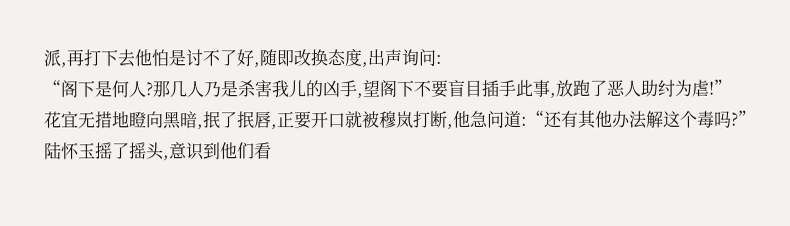派,再打下去他怕是讨不了好,随即改换态度,出声询问:
“阁下是何人?那几人乃是杀害我儿的凶手,望阁下不要盲目插手此事,放跑了恶人助纣为虐!”
花宜无措地瞪向黑暗,抿了抿唇,正要开口就被穆岚打断,他急问道:“还有其他办法解这个毒吗?”
陆怀玉摇了摇头,意识到他们看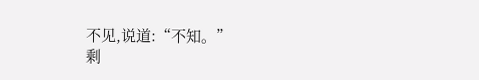不见,说道:“不知。”
剩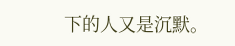下的人又是沉默。